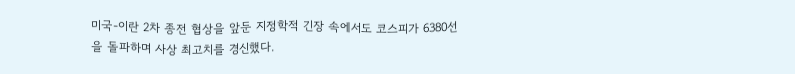미국-이란 2차 종전 협상을 앞둔 지정학적 긴장 속에서도 코스피가 6380선을 돌파하며 사상 최고치를 경신했다.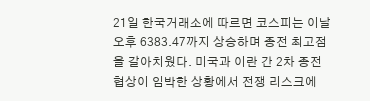21일 한국거래소에 따르면 코스피는 이날 오후 6383.47까지 상승하며 종전 최고점을 갈아치웠다. 미국과 이란 간 2차 종전 협상이 임박한 상황에서 전쟁 리스크에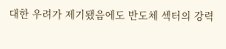대한 우려가 제기됐음에도 반도체 섹터의 강력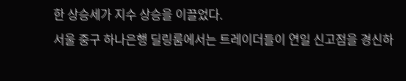한 상승세가 지수 상승을 이끌었다.
서울 중구 하나은행 딜링룸에서는 트레이더들이 연일 신고점을 경신하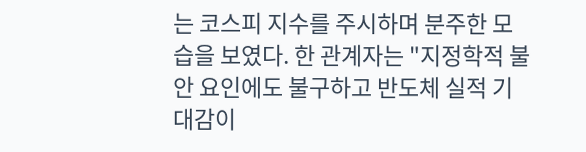는 코스피 지수를 주시하며 분주한 모습을 보였다. 한 관계자는 "지정학적 불안 요인에도 불구하고 반도체 실적 기대감이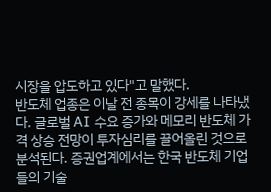시장을 압도하고 있다"고 말했다.
반도체 업종은 이날 전 종목이 강세를 나타냈다. 글로벌 AI 수요 증가와 메모리 반도체 가격 상승 전망이 투자심리를 끌어올린 것으로 분석된다. 증권업계에서는 한국 반도체 기업들의 기술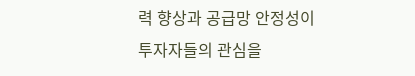력 향상과 공급망 안정성이 투자자들의 관심을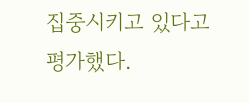집중시키고 있다고 평가했다.